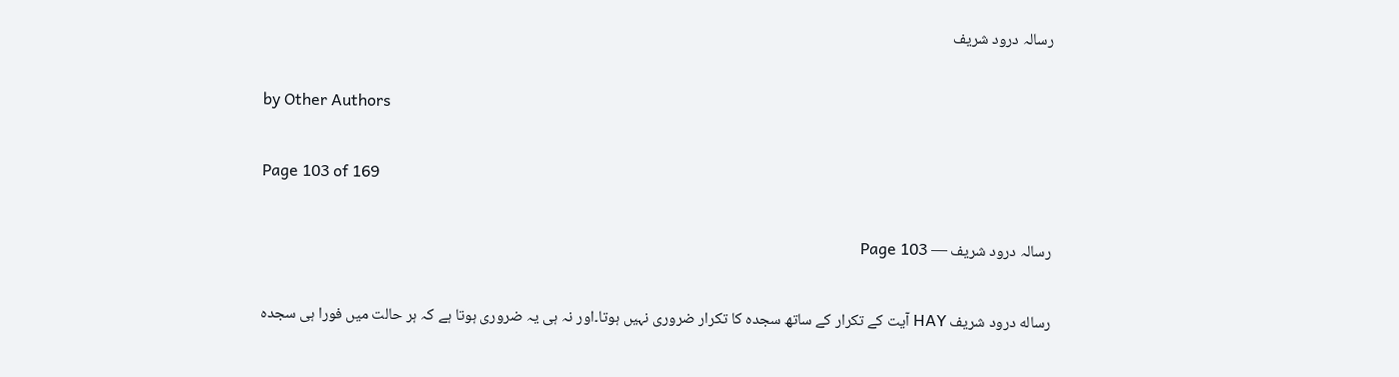رسالہ درود شریف

by Other Authors

Page 103 of 169

رسالہ درود شریف — Page 103

رساله درود شریف HAY آیت کے تکرار کے ساتھ سجدہ کا تکرار ضروری نہیں ہوتا۔اور نہ ہی یہ ضروری ہوتا ہے کہ ہر حالت میں فورا ہی سجدہ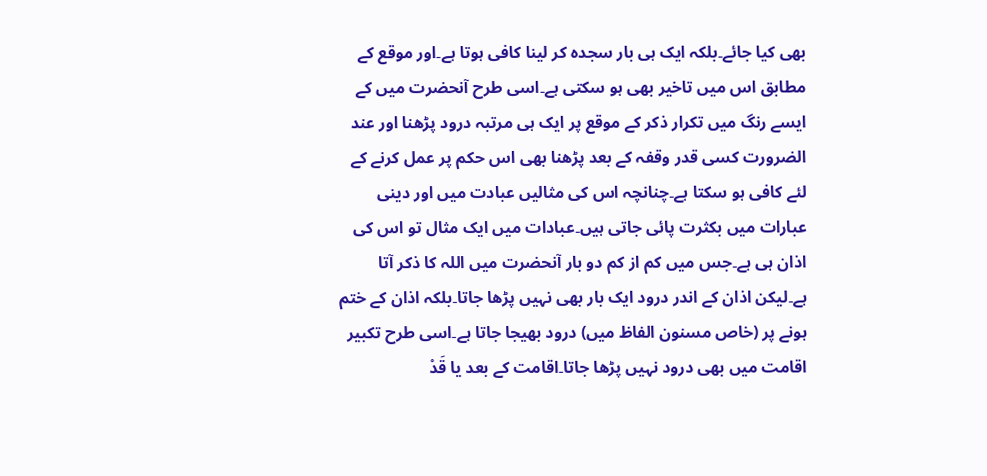بھی کیا جائے۔بلکہ ایک ہی بار سجدہ کر لینا کافی ہوتا ہے۔اور موقع کے مطابق اس میں تاخیر بھی ہو سکتی ہے۔اسی طرح آنحضرت میں کے ایسے رنگ میں تکرار ذکر کے موقع پر ایک ہی مرتبہ درود پڑھنا اور عند الضرورت کسی قدر وقفہ کے بعد پڑھنا بھی اس حکم پر عمل کرنے کے لئے کافی ہو سکتا ہے۔چنانچہ اس کی مثالیں عبادت میں اور دینی عبارات میں بکثرت پائی جاتی ہیں۔عبادات میں ایک مثال تو اس کی اذان ہی ہے۔جس میں کم از کم دو بار آنحضرت میں اللہ کا ذکر آتا ہے۔لیکن اذان کے اندر درود ایک بار بھی نہیں پڑھا جاتا۔بلکہ اذان کے ختم ہونے پر (خاص مسنون الفاظ میں) درود بھیجا جاتا ہے۔اسی طرح تکبیر اقامت میں بھی درود نہیں پڑھا جاتا۔اقامت کے بعد یا قَدْ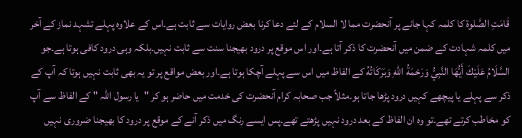قَامَتِ الصَّلوة کا کلمہ کہا جانے پر آنحضرت مما لا السلام کے لئے دعا کرنا بعض روایات سے ثابت ہے۔اس کے علاوہ پہلے تشہد نماز کے آخر میں کلمہ شہادت کے ضمن میں آنحضرت کا ذکر آتا ہے۔اور اس موقع پر درود بھیجنا سنت سے ثابت نہیں۔بلکہ وہی درود کافی ہوتا ہے۔جو السَّلَامُ عَلَيْكَ أَيُّهَا النَّبِيُّ وَرَحْمَةُ اللهِ وَبَرَكَاتُهُ کے الفاظ میں اس سے پہلے آچکا ہوتا ہے۔اور بعض مواقع پر تو یہ بھی ثابت نہیں ہوتا کہ آپ کے ذکر سے پہلے یا پیچھے کہیں درود پڑھا جاتا ہو۔مثلاً جب صحابہ کرام آنحضرت کی خدمت میں حاضر ہو کر "یا رسول اللہ " کے الفاظ سے آپ کو مخاطب کرتے تھے۔تو وہ ان الفاظ کے بعد درود نہیں پڑھتے تھے۔پس ایسے رنگ میں ذکر آنے کے موقع پر درود کا بھیجنا ضروری نہیں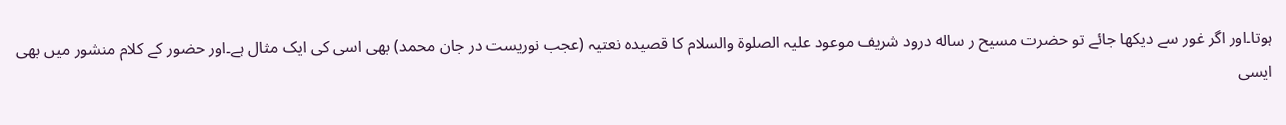ہوتا۔اور اگر غور سے دیکھا جائے تو حضرت مسیح ر ساله درود شریف موعود علیہ الصلوۃ والسلام کا قصیدہ نعتیہ (عجب نوریست در جان محمد) بھی اسی کی ایک مثال ہے۔اور حضور کے کلام منشور میں بھی ایسی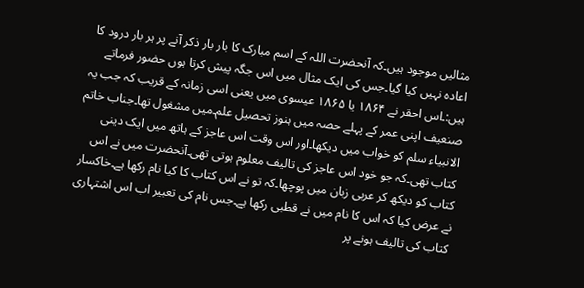مثالیں موجود ہیں۔کہ آنحضرت اللہ کے اسم مبارک کا بار بار ذکر آنے پر ہر بار درود کا اعادہ نہیں کیا گیا۔جس کی ایک مثال میں اس جگہ پیش کرتا ہوں حضور فرماتے ہیں:۔اس احقر نے ۱۸۶۴ یا ۱۸۶۵ عیسوی میں یعنی اسی زمانہ کے قریب کہ جب یہ صنعیف اپنی عمر کے پہلے حصہ میں ہنوز تحصیل علم۔میں مشغول تھا۔جناب خاتم الانبیاء سلم کو خواب میں دیکھا۔اور اس وقت اس عاجز کے ہاتھ میں ایک دینی کتاب تھی۔کہ جو خود اس عاجز کی تالیف معلوم ہوتی تھی۔آنحضرت میں نے اس کتاب کو دیکھ کر عربی زبان میں پوچھا۔کہ تو نے اس کتاب کا کیا نام رکھا ہے۔خاکسار نے عرض کیا کہ اس کا نام میں نے قطبی رکھا ہے۔جس نام کی تعبیر اب اس اشتہاری کتاب کی تالیف ہونے پر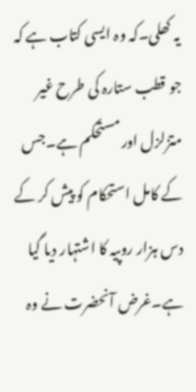یہ کھلی۔کہ وہ ایسی کتاب ہے کہ جو قطب ستارہ کی طرح غیر متزلزل اور مستحکم ہے۔جس کے کامل استحکام کو پیش کر کے دس ہزار روپیہ کا اشتہار دیا گیا ہے۔غرض آنحضرت نے وہ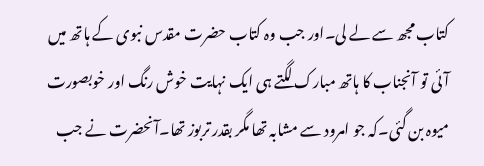کتاب مجھ سے لے لی۔اور جب وہ کتاب حضرت مقدس نبوی کے ہاتھ میں آئی تو آنجناب کا ہاتھ مبارک لگتے ہی ایک نہایت خوش رنگ اور خوبصورت میوہ بن گئی۔کہ جو امرود سے مشابہ تھا مگر بقدر تربوز تھا۔آنحضرت نے جب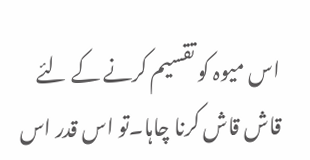اس میوہ کو تقسیم کرنے کے لئے قاش قاش کرنا چاہا۔تو اس قدر اس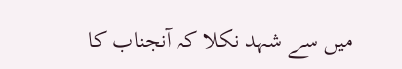میں سے شہد نکلا کہ آنجناب کا